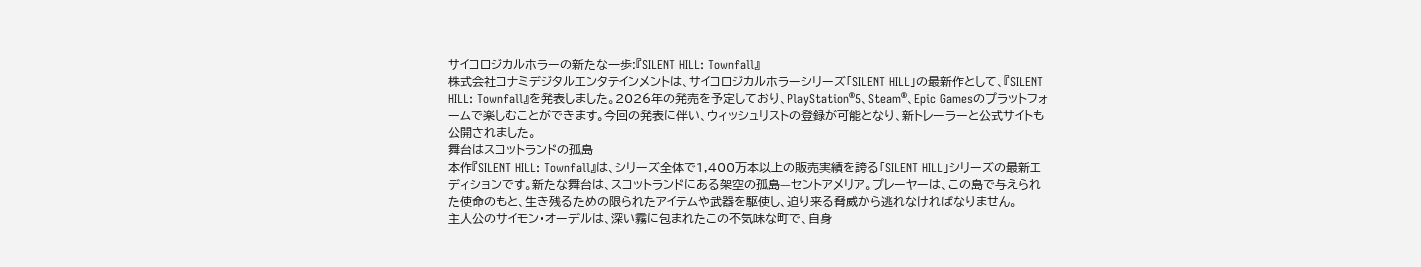サイコロジカルホラーの新たな一歩:『SILENT HILL: Townfall』
株式会社コナミデジタルエンタテインメントは、サイコロジカルホラーシリーズ「SILENT HILL」の最新作として、『SILENT HILL: Townfall』を発表しました。2026年の発売を予定しており、PlayStation®5、Steam®、Epic Gamesのプラットフォームで楽しむことができます。今回の発表に伴い、ウィッシュリストの登録が可能となり、新トレーラーと公式サイトも公開されました。
舞台はスコットランドの孤島
本作『SILENT HILL: Townfall』は、シリーズ全体で1,400万本以上の販売実績を誇る「SILENT HILL」シリーズの最新エディションです。新たな舞台は、スコットランドにある架空の孤島—セントアメリア。プレーヤーは、この島で与えられた使命のもと、生き残るための限られたアイテムや武器を駆使し、迫り来る脅威から逃れなければなりません。
主人公のサイモン・オーデルは、深い霧に包まれたこの不気味な町で、自身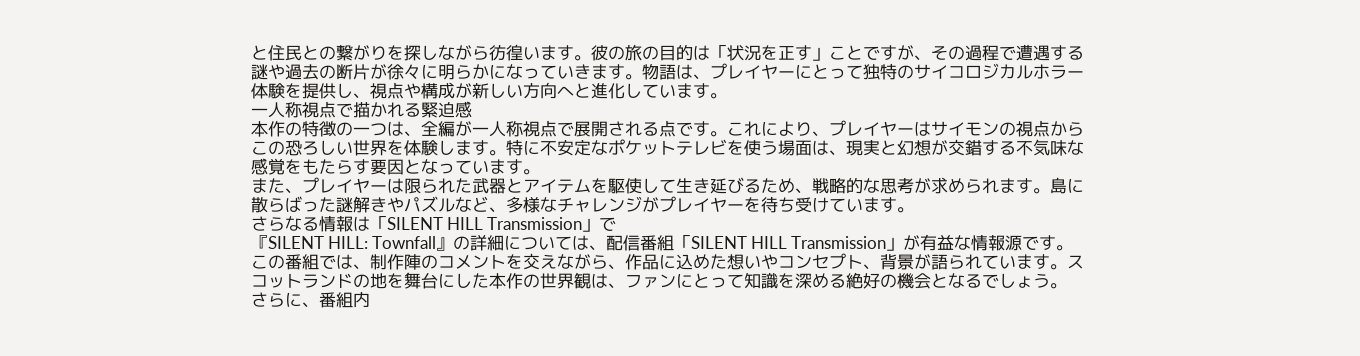と住民との繋がりを探しながら彷徨います。彼の旅の目的は「状況を正す」ことですが、その過程で遭遇する謎や過去の断片が徐々に明らかになっていきます。物語は、プレイヤーにとって独特のサイコロジカルホラー体験を提供し、視点や構成が新しい方向へと進化しています。
一人称視点で描かれる緊迫感
本作の特徴の一つは、全編が一人称視点で展開される点です。これにより、プレイヤーはサイモンの視点からこの恐ろしい世界を体験します。特に不安定なポケットテレビを使う場面は、現実と幻想が交錯する不気味な感覚をもたらす要因となっています。
また、プレイヤーは限られた武器とアイテムを駆使して生き延びるため、戦略的な思考が求められます。島に散らばった謎解きやパズルなど、多様なチャレンジがプレイヤーを待ち受けています。
さらなる情報は「SILENT HILL Transmission」で
『SILENT HILL: Townfall』の詳細については、配信番組「SILENT HILL Transmission」が有益な情報源です。この番組では、制作陣のコメントを交えながら、作品に込めた想いやコンセプト、背景が語られています。スコットランドの地を舞台にした本作の世界観は、ファンにとって知識を深める絶好の機会となるでしょう。
さらに、番組内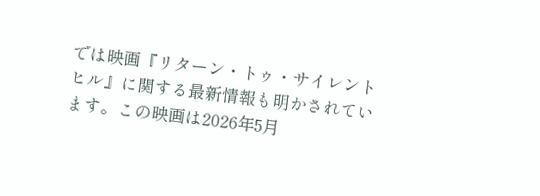では映画『リターン・トゥ・サイレントヒル』に関する最新情報も明かされています。この映画は2026年5月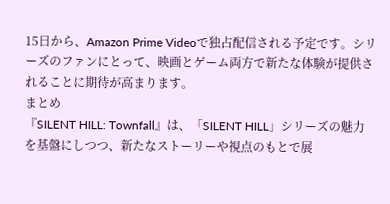15日から、Amazon Prime Videoで独占配信される予定です。シリーズのファンにとって、映画とゲーム両方で新たな体験が提供されることに期待が高まります。
まとめ
『SILENT HILL: Townfall』は、「SILENT HILL」シリーズの魅力を基盤にしつつ、新たなストーリーや視点のもとで展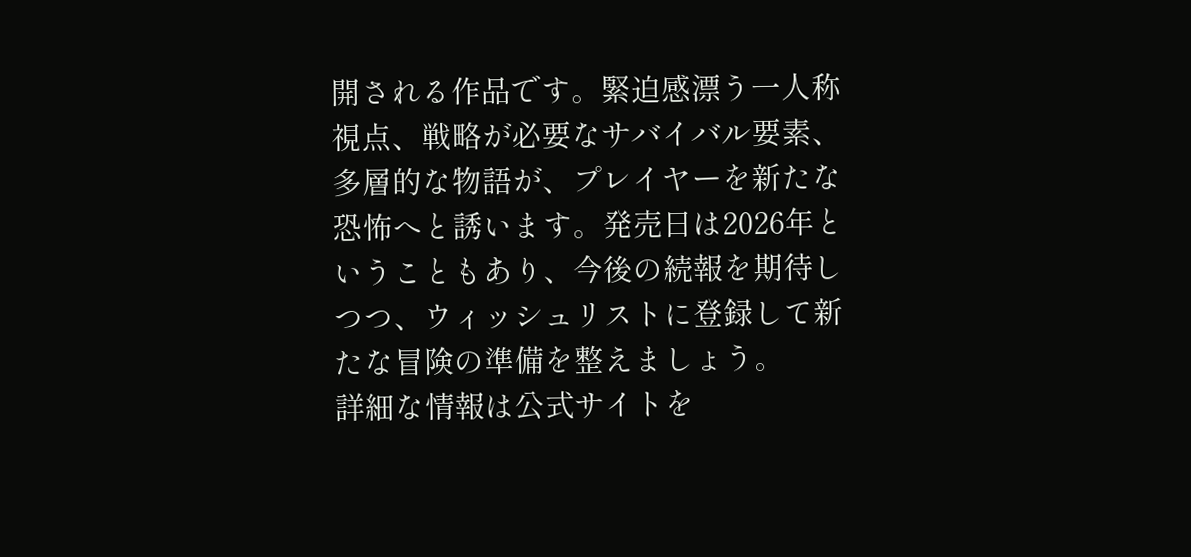開される作品です。緊迫感漂う一人称視点、戦略が必要なサバイバル要素、多層的な物語が、プレイヤーを新たな恐怖へと誘います。発売日は2026年ということもあり、今後の続報を期待しつつ、ウィッシュリストに登録して新たな冒険の準備を整えましょう。
詳細な情報は公式サイトを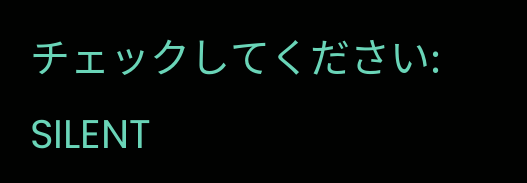チェックしてください:
SILENT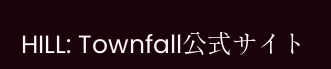HILL: Townfall公式サイト